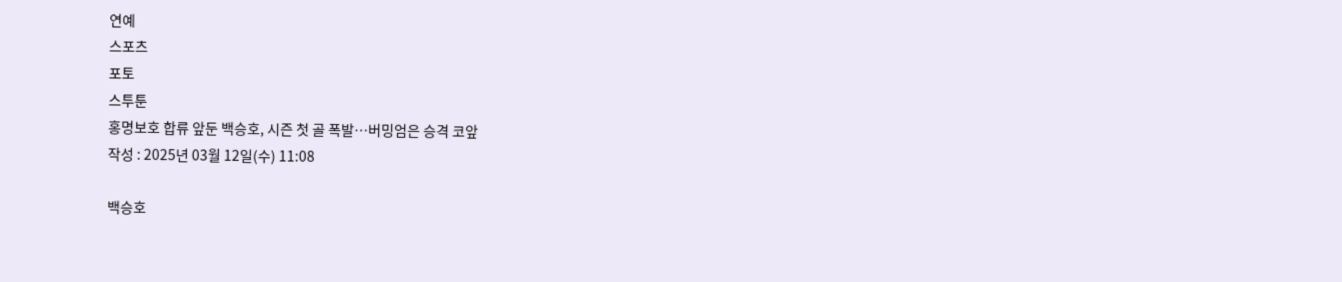연예
스포츠
포토
스투툰
홍명보호 합류 앞둔 백승호, 시즌 첫 골 폭발…버밍엄은 승격 코앞
작성 : 2025년 03월 12일(수) 11:08

백승호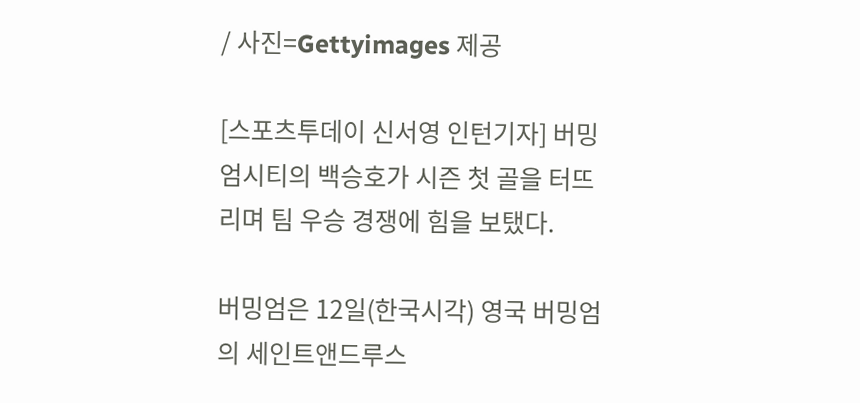/ 사진=Gettyimages 제공

[스포츠투데이 신서영 인턴기자] 버밍엄시티의 백승호가 시즌 첫 골을 터뜨리며 팀 우승 경쟁에 힘을 보탰다.

버밍엄은 12일(한국시각) 영국 버밍엄의 세인트앤드루스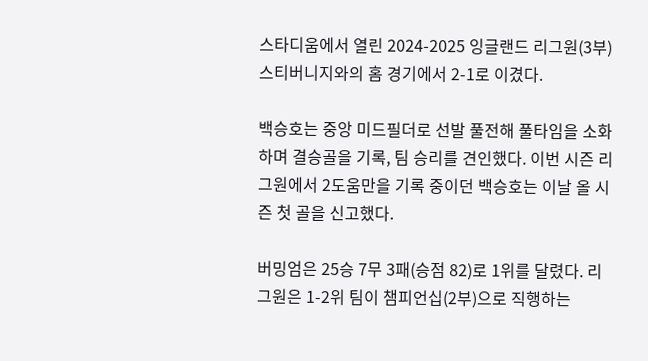스타디움에서 열린 2024-2025 잉글랜드 리그원(3부) 스티버니지와의 홈 경기에서 2-1로 이겼다.

백승호는 중앙 미드필더로 선발 풀전해 풀타임을 소화하며 결승골을 기록, 팀 승리를 견인했다. 이번 시즌 리그원에서 2도움만을 기록 중이던 백승호는 이날 올 시즌 첫 골을 신고했다.

버밍엄은 25승 7무 3패(승점 82)로 1위를 달렸다. 리그원은 1-2위 팀이 챔피언십(2부)으로 직행하는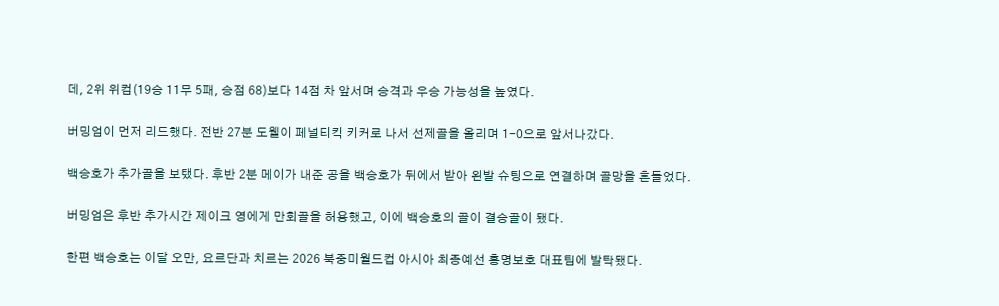데, 2위 위컴(19승 11무 5패, 승점 68)보다 14점 차 앞서며 승격과 우승 가능성을 높였다.

버밍엄이 먼저 리드했다. 전반 27분 도웰이 페널티킥 키커로 나서 선제골을 올리며 1-0으로 앞서나갔다.

백승호가 추가골을 보탰다. 후반 2분 메이가 내준 공을 백승호가 뒤에서 받아 왼발 슈팅으로 연결하며 골망을 흔들었다.

버밍엄은 후반 추가시간 제이크 영에게 만회골을 허용했고, 이에 백승호의 골이 결승골이 됐다.

한편 백승호는 이달 오만, 요르단과 치르는 2026 북중미월드컵 아시아 최종예선 홍명보호 대표팀에 발탁됐다.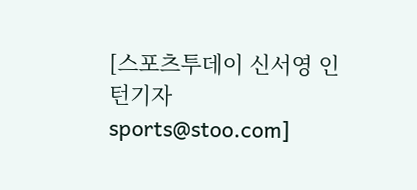[스포츠투데이 신서영 인턴기자 sports@stoo.com]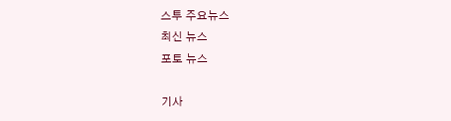스투 주요뉴스
최신 뉴스
포토 뉴스

기사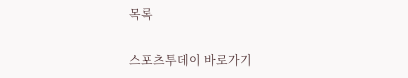목록

스포츠투데이 바로가기